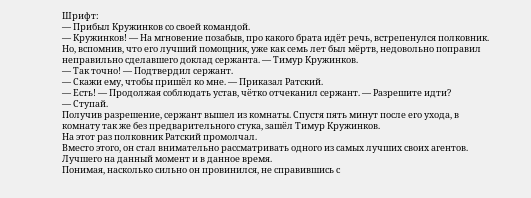Шрифт:
— Прибыл Кружинков со своей командой.
— Кружинков! — На мгновение позабыв, про какого брата идёт речь, встрепенулся полковник. Но, вспомнив, что его лучший помощник, уже как семь лет был мёртв, недовольно поправил неправильно сделавшего доклад сержанта. — Тимур Кружинков.
— Так точно! — Подтвердил сержант.
— Скажи ему, чтобы пришёл ко мне. — Приказал Ратский.
— Есть! — Продолжая соблюдать устав, чётко отчеканил сержант. — Разрешите идти?
— Ступай.
Получив разрешение, сержант вышел из комнаты. Спустя пять минут после его ухода, в комнату так же без предварительного стука, зашёл Тимур Кружинков.
На этот раз полковник Ратский промолчал.
Вместо этого, он стал внимательно рассматривать одного из самых лучших своих агентов.
Лучшего на данный момент и в данное время.
Понимая, насколько сильно он провинился, не справившись с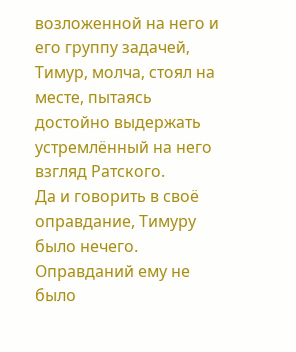возложенной на него и его группу задачей, Тимур, молча, стоял на месте, пытаясь достойно выдержать устремлённый на него взгляд Ратского.
Да и говорить в своё оправдание, Тимуру было нечего. Оправданий ему не было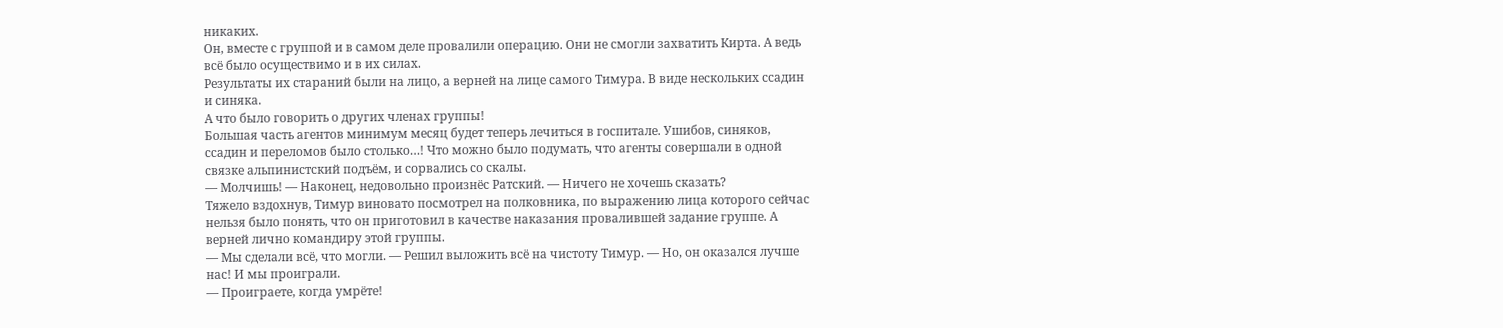никаких.
Он, вместе с группой и в самом деле провалили операцию. Они не смогли захватить Кирта. А ведь всё было осуществимо и в их силах.
Результаты их стараний были на лицо, а верней на лице самого Тимура. В виде нескольких ссадин и синяка.
А что было говорить о других членах группы!
Большая часть агентов минимум месяц будет теперь лечиться в госпитале. Ушибов, синяков, ссадин и переломов было столько…! Что можно было подумать, что агенты совершали в одной связке альпинистский подъём, и сорвались со скалы.
— Молчишь! — Наконец, недовольно произнёс Ратский. — Ничего не хочешь сказать?
Тяжело вздохнув, Тимур виновато посмотрел на полковника, по выражению лица которого сейчас нельзя было понять, что он приготовил в качестве наказания провалившей задание группе. А верней лично командиру этой группы.
— Мы сделали всё, что могли. — Решил выложить всё на чистоту Тимур. — Но, он оказался лучше нас! И мы проиграли.
— Проиграете, когда умрёте!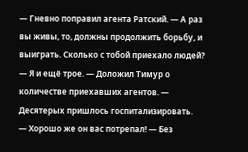— Гневно поправил агента Ратский. — А раз вы живы, то, должны продолжить борьбу, и выиграть. Сколько с тобой приехало людей?
— Я и ещё трое. — Доложил Тимур о количестве приехавших агентов. — Десятерых пришлось госпитализировать.
— Хорошо же он вас потрепал! — Без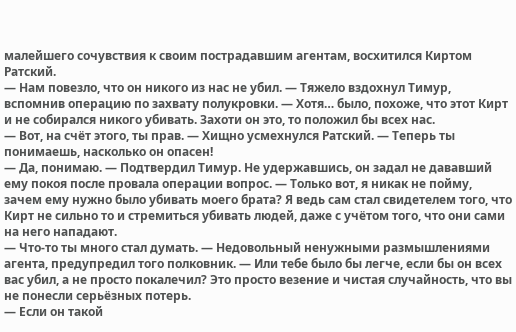малейшего сочувствия к своим пострадавшим агентам, восхитился Киртом Ратский.
— Нам повезло, что он никого из нас не убил. — Тяжело вздохнул Тимур, вспомнив операцию по захвату полукровки. — Хотя… было, похоже, что этот Кирт и не собирался никого убивать. Захоти он это, то положил бы всех нас.
— Вот, на счёт этого, ты прав. — Хищно усмехнулся Ратский. — Теперь ты понимаешь, насколько он опасен!
— Да, понимаю. — Подтвердил Тимур. Не удержавшись, он задал не дававший ему покоя после провала операции вопрос. — Только вот, я никак не пойму, зачем ему нужно было убивать моего брата? Я ведь сам стал свидетелем того, что Кирт не сильно то и стремиться убивать людей, даже с учётом того, что они сами на него нападают.
— Что-то ты много стал думать. — Недовольный ненужными размышлениями агента, предупредил того полковник. — Или тебе было бы легче, если бы он всех вас убил, а не просто покалечил? Это просто везение и чистая случайность, что вы не понесли серьёзных потерь.
— Если он такой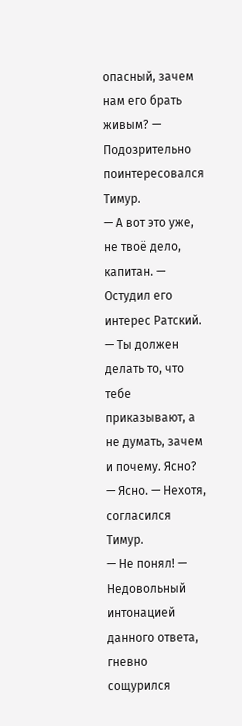опасный, зачем нам его брать живым? — Подозрительно поинтересовался Тимур.
— А вот это уже, не твоё дело, капитан. — Остудил его интерес Ратский. — Ты должен делать то, что тебе приказывают, а не думать, зачем и почему. Ясно?
— Ясно. — Нехотя, согласился Тимур.
— Не понял! — Недовольный интонацией данного ответа, гневно сощурился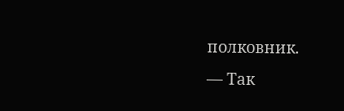полковник.
— Так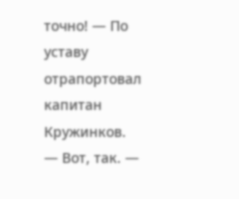точно! — По уставу отрапортовал капитан Кружинков.
— Вот, так. —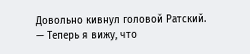Довольно кивнул головой Ратский. — Теперь я вижу, что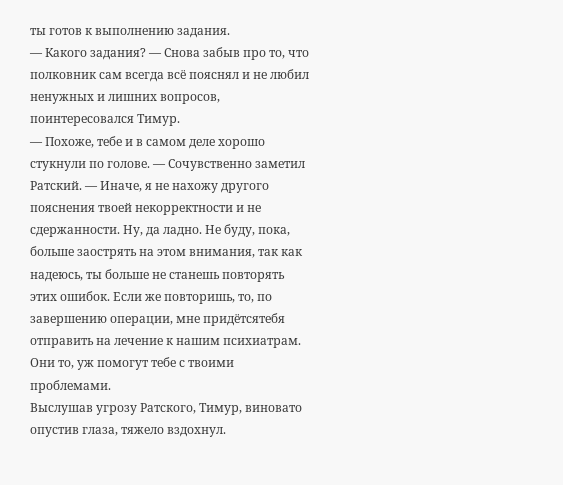ты готов к выполнению задания.
— Какого задания? — Снова забыв про то, что полковник сам всегда всё пояснял и не любил ненужных и лишних вопросов, поинтересовался Тимур.
— Похоже, тебе и в самом деле хорошо стукнули по голове. — Сочувственно заметил Ратский. — Иначе, я не нахожу другого пояснения твоей некорректности и не сдержанности. Ну, да ладно. Не буду, пока, больше заострять на этом внимания, так как надеюсь, ты больше не станешь повторять этих ошибок. Если же повторишь, то, по завершению операции, мне придётсятебя отправить на лечение к нашим психиатрам. Они то, уж помогут тебе с твоими проблемами.
Выслушав угрозу Ратского, Тимур, виновато опустив глаза, тяжело вздохнул.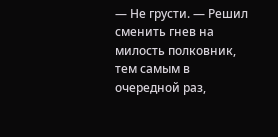— Не грусти. — Решил сменить гнев на милость полковник, тем самым в очередной раз,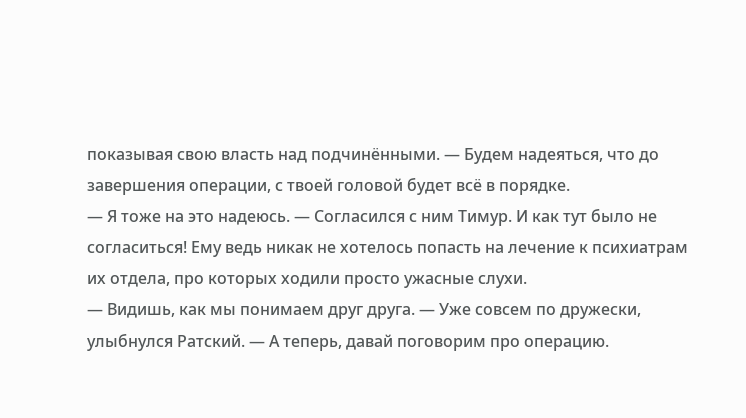показывая свою власть над подчинёнными. — Будем надеяться, что до завершения операции, с твоей головой будет всё в порядке.
— Я тоже на это надеюсь. — Согласился с ним Тимур. И как тут было не согласиться! Ему ведь никак не хотелось попасть на лечение к психиатрам их отдела, про которых ходили просто ужасные слухи.
— Видишь, как мы понимаем друг друга. — Уже совсем по дружески, улыбнулся Ратский. — А теперь, давай поговорим про операцию.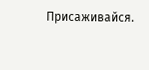Присаживайся.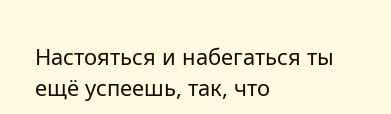Настояться и набегаться ты ещё успеешь, так, что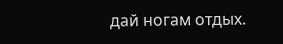дай ногам отдых.